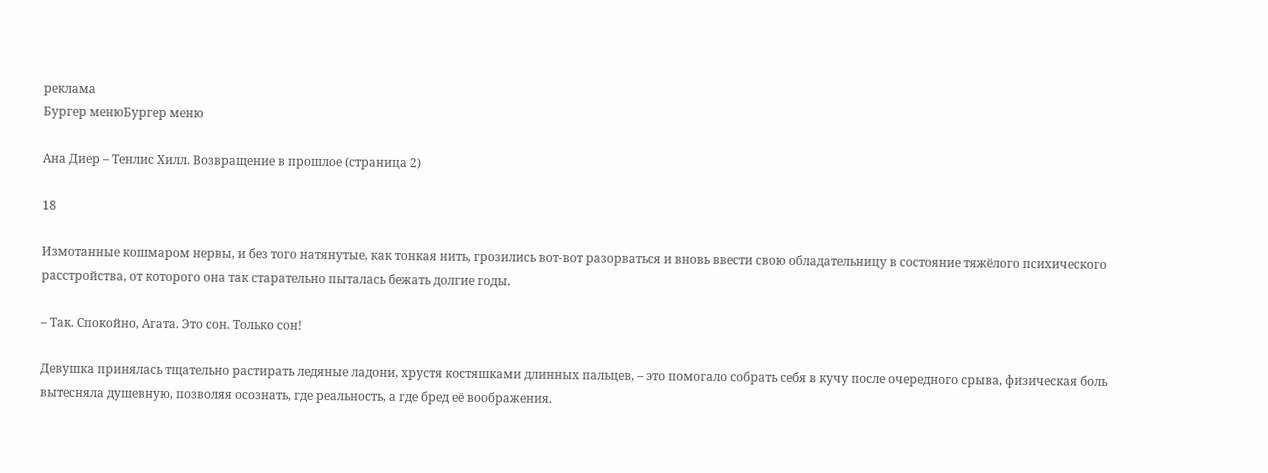реклама
Бургер менюБургер меню

Ана Диер – Тенлис Хилл. Возвращение в прошлое (страница 2)

18

Измотанные кошмаром нервы, и без того натянутые, как тонкая нить, грозились вот-вот разорваться и вновь ввести свою обладательницу в состояние тяжёлого психического расстройства, от которого она так старательно пыталась бежать долгие годы.

– Так. Спокойно, Агата. Это сон. Только сон!

Девушка принялась тщательно растирать ледяные ладони, хрустя костяшками длинных пальцев, – это помогало собрать себя в кучу после очередного срыва, физическая боль вытесняла душевную, позволяя осознать, где реальность, а где бред её воображения.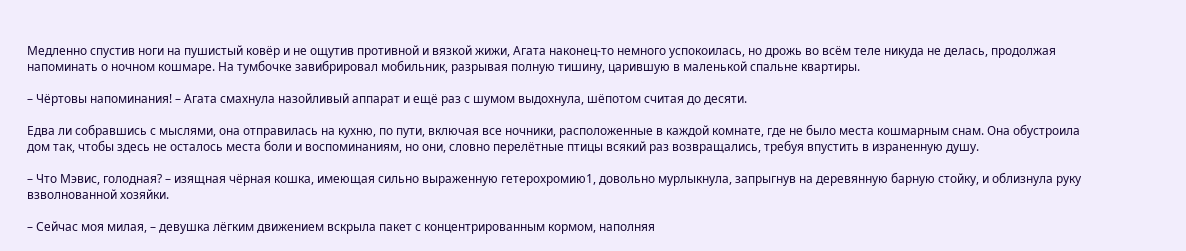Медленно спустив ноги на пушистый ковёр и не ощутив противной и вязкой жижи, Агата наконец-то немного успокоилась, но дрожь во всём теле никуда не делась, продолжая напоминать о ночном кошмаре. На тумбочке завибрировал мобильник, разрывая полную тишину, царившую в маленькой спальне квартиры.

– Чёртовы напоминания! – Агата смахнула назойливый аппарат и ещё раз с шумом выдохнула, шёпотом считая до десяти.

Едва ли собравшись с мыслями, она отправилась на кухню, по пути, включая все ночники, расположенные в каждой комнате, где не было места кошмарным снам. Она обустроила дом так, чтобы здесь не осталось места боли и воспоминаниям, но они, словно перелётные птицы всякий раз возвращались, требуя впустить в израненную душу.

– Что Мэвис, голодная? – изящная чёрная кошка, имеющая сильно выраженную гетерохромию1, довольно мурлыкнула, запрыгнув на деревянную барную стойку, и облизнула руку взволнованной хозяйки.

– Сейчас моя милая, – девушка лёгким движением вскрыла пакет с концентрированным кормом, наполняя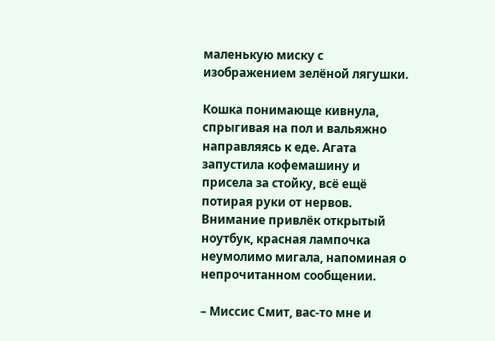маленькую миску с изображением зелёной лягушки.

Кошка понимающе кивнула, спрыгивая на пол и вальяжно направляясь к еде. Агата запустила кофемашину и присела за стойку, всё ещё потирая руки от нервов. Внимание привлёк открытый ноутбук, красная лампочка неумолимо мигала, напоминая о непрочитанном сообщении.

– Миссис Смит, вас-то мне и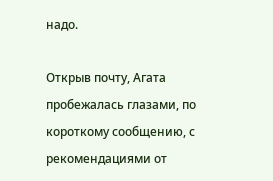надо.

Открыв почту, Агата пробежалась глазами, по короткому сообщению, с рекомендациями от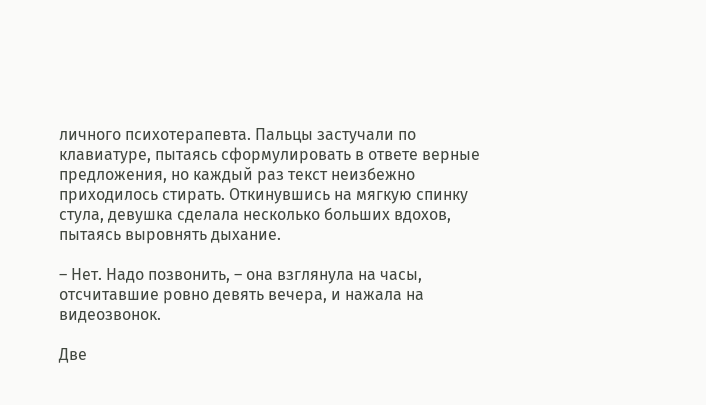личного психотерапевта. Пальцы застучали по клавиатуре, пытаясь сформулировать в ответе верные предложения, но каждый раз текст неизбежно приходилось стирать. Откинувшись на мягкую спинку стула, девушка сделала несколько больших вдохов, пытаясь выровнять дыхание.

– Нет. Надо позвонить, – она взглянула на часы, отсчитавшие ровно девять вечера, и нажала на видеозвонок.

Две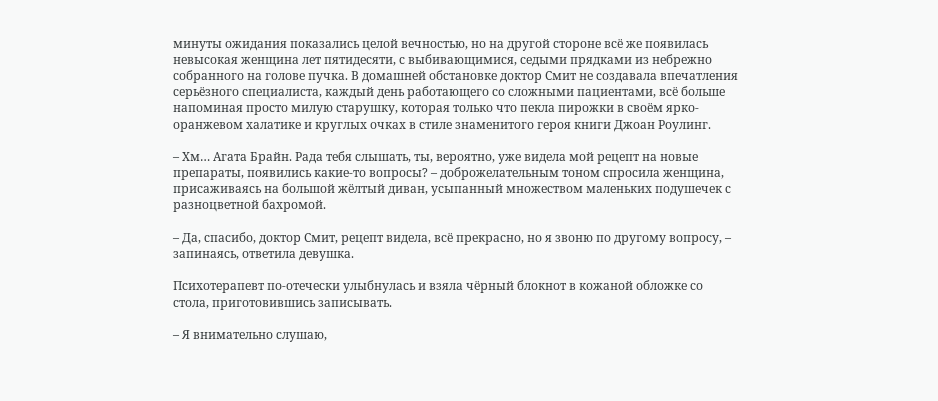минуты ожидания показались целой вечностью, но на другой стороне всё же появилась невысокая женщина лет пятидесяти, с выбивающимися, седыми прядками из небрежно собранного на голове пучка. В домашней обстановке доктор Смит не создавала впечатления серьёзного специалиста, каждый день работающего со сложными пациентами, всё больше напоминая просто милую старушку, которая только что пекла пирожки в своём ярко-оранжевом халатике и круглых очках в стиле знаменитого героя книги Джоан Роулинг.

– Хм… Агата Брайн. Рада тебя слышать, ты, вероятно, уже видела мой рецепт на новые препараты, появились какие-то вопросы? – доброжелательным тоном спросила женщина, присаживаясь на большой жёлтый диван, усыпанный множеством маленьких подушечек с разноцветной бахромой.

– Да, спасибо, доктор Смит, рецепт видела, всё прекрасно, но я звоню по другому вопросу, – запинаясь, ответила девушка.

Психотерапевт по-отечески улыбнулась и взяла чёрный блокнот в кожаной обложке со стола, приготовившись записывать.

– Я внимательно слушаю,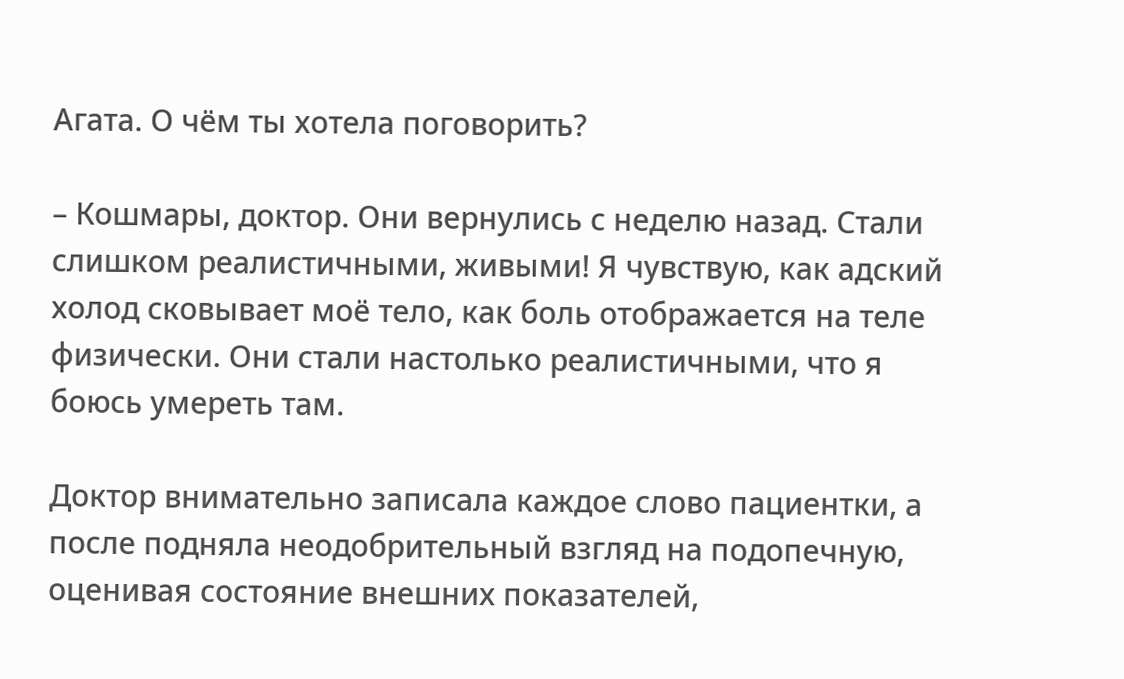Агата. О чём ты хотела поговорить?

– Кошмары, доктор. Они вернулись с неделю назад. Стали слишком реалистичными, живыми! Я чувствую, как адский холод сковывает моё тело, как боль отображается на теле физически. Они стали настолько реалистичными, что я боюсь умереть там.

Доктор внимательно записала каждое слово пациентки, а после подняла неодобрительный взгляд на подопечную, оценивая состояние внешних показателей,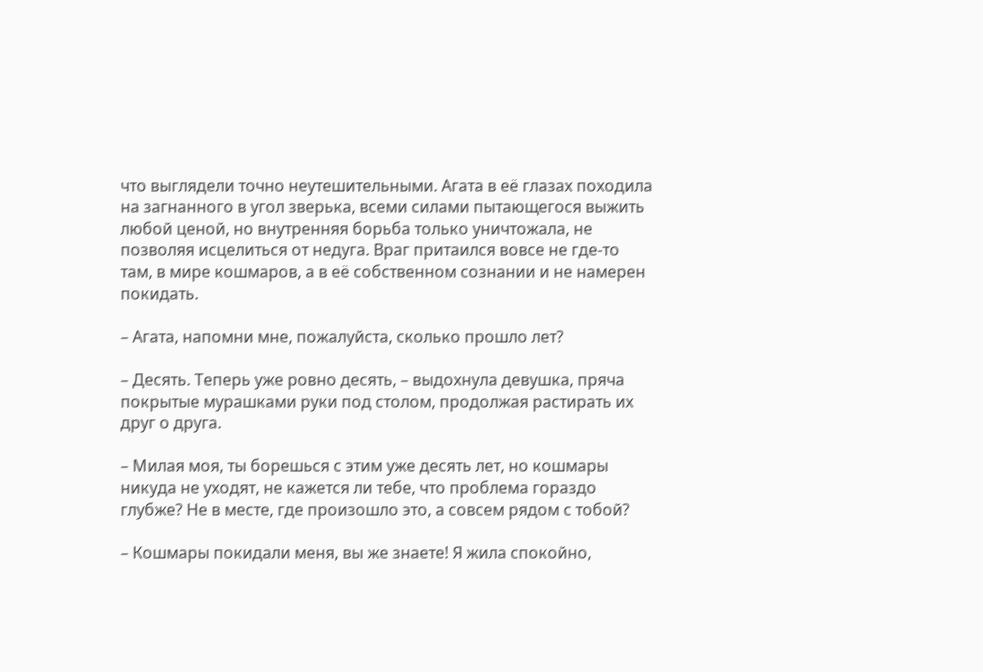что выглядели точно неутешительными. Агата в её глазах походила на загнанного в угол зверька, всеми силами пытающегося выжить любой ценой, но внутренняя борьба только уничтожала, не позволяя исцелиться от недуга. Враг притаился вовсе не где-то там, в мире кошмаров, а в её собственном сознании и не намерен покидать.

– Агата, напомни мне, пожалуйста, сколько прошло лет?

– Десять. Теперь уже ровно десять, – выдохнула девушка, пряча покрытые мурашками руки под столом, продолжая растирать их друг о друга.

– Милая моя, ты борешься с этим уже десять лет, но кошмары никуда не уходят, не кажется ли тебе, что проблема гораздо глубже? Не в месте, где произошло это, а совсем рядом с тобой?

– Кошмары покидали меня, вы же знаете! Я жила спокойно,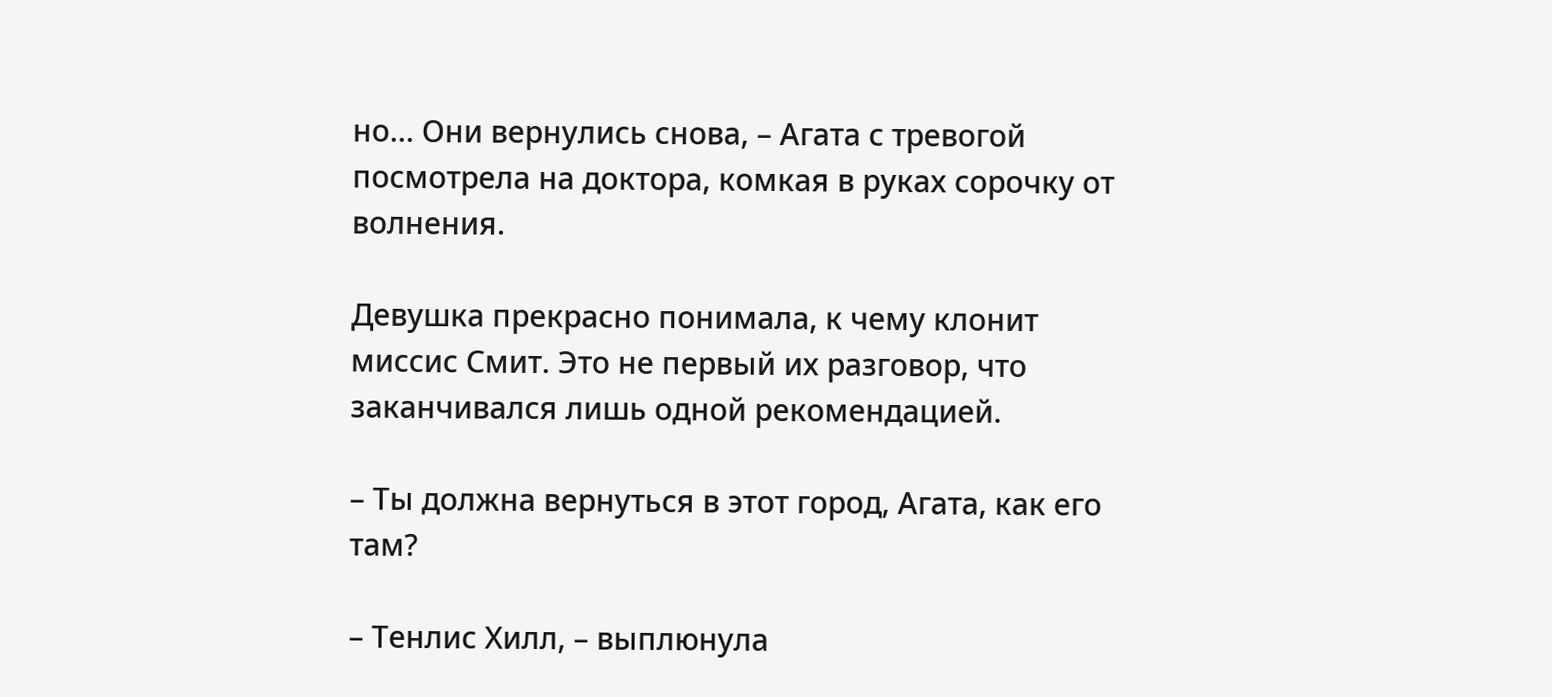но… Они вернулись снова, – Агата с тревогой посмотрела на доктора, комкая в руках сорочку от волнения.

Девушка прекрасно понимала, к чему клонит миссис Смит. Это не первый их разговор, что заканчивался лишь одной рекомендацией.

– Ты должна вернуться в этот город, Агата, как его там?

– Тенлис Хилл, – выплюнула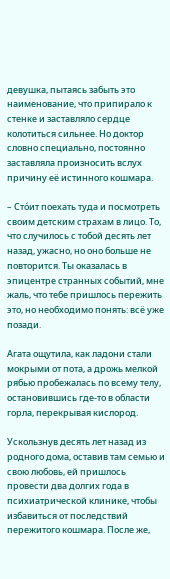девушка, пытаясь забыть это наименование, что припирало к стенке и заставляло сердце колотиться сильнее. Но доктор словно специально, постоянно заставляла произносить вслух причину её истинного кошмара.

– Сто́ит поехать туда и посмотреть своим детским страхам в лицо. То, что случилось с тобой десять лет назад, ужасно, но оно больше не повторится. Ты оказалась в эпицентре странных событий, мне жаль, что тебе пришлось пережить это, но необходимо понять: всё уже позади.

Агата ощутила, как ладони стали мокрыми от пота, а дрожь мелкой рябью пробежалась по всему телу, остановившись где-то в области горла, перекрывая кислород.

Ускользнув десять лет назад из родного дома, оставив там семью и свою любовь, ей пришлось провести два долгих года в психиатрической клинике, чтобы избавиться от последствий пережитого кошмара. После же,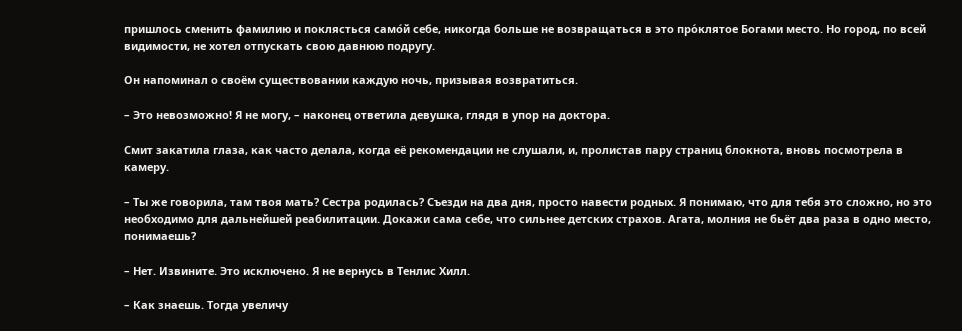пришлось сменить фамилию и поклясться само́й себе, никогда больше не возвращаться в это про́клятое Богами место. Но город, по всей видимости, не хотел отпускать свою давнюю подругу.

Он напоминал о своём существовании каждую ночь, призывая возвратиться.

– Это невозможно! Я не могу, – наконец ответила девушка, глядя в упор на доктора.

Смит закатила глаза, как часто делала, когда её рекомендации не слушали, и, пролистав пару страниц блокнота, вновь посмотрела в камеру.

– Ты же говорила, там твоя мать? Сестра родилась? Съезди на два дня, просто навести родных. Я понимаю, что для тебя это сложно, но это необходимо для дальнейшей реабилитации. Докажи сама себе, что сильнее детских страхов. Агата, молния не бьёт два раза в одно место, понимаешь?

– Нет. Извините. Это исключено. Я не вернусь в Тенлис Хилл.

– Как знаешь. Тогда увеличу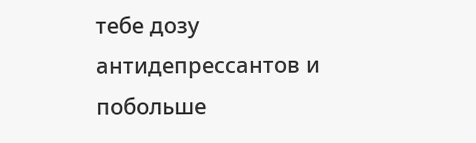тебе дозу антидепрессантов и побольше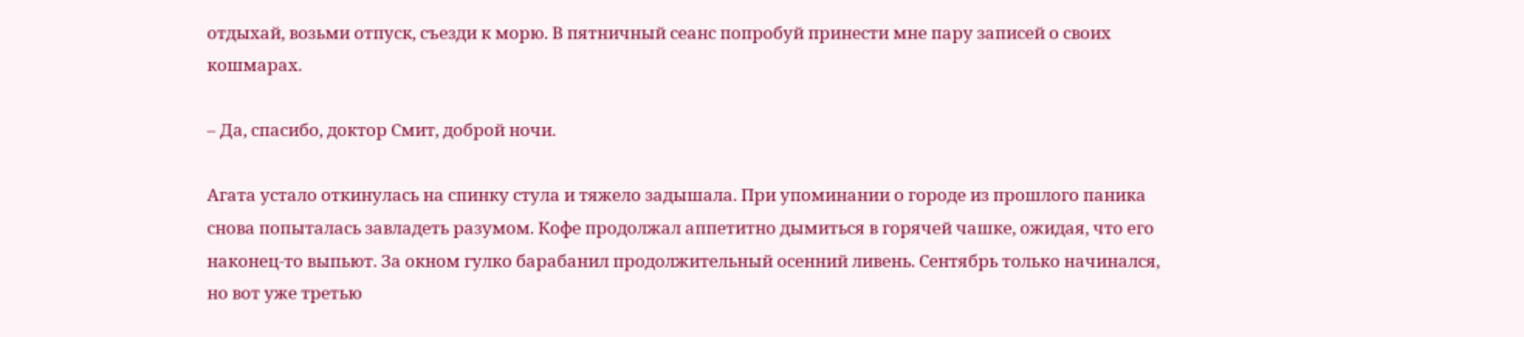отдыхай, возьми отпуск, съезди к морю. В пятничный сеанс попробуй принести мне пару записей о своих кошмарах.

– Да, спасибо, доктор Смит, доброй ночи.

Агата устало откинулась на спинку стула и тяжело задышала. При упоминании о городе из прошлого паника снова попыталась завладеть разумом. Кофе продолжал аппетитно дымиться в горячей чашке, ожидая, что его наконец-то выпьют. За окном гулко барабанил продолжительный осенний ливень. Сентябрь только начинался, но вот уже третью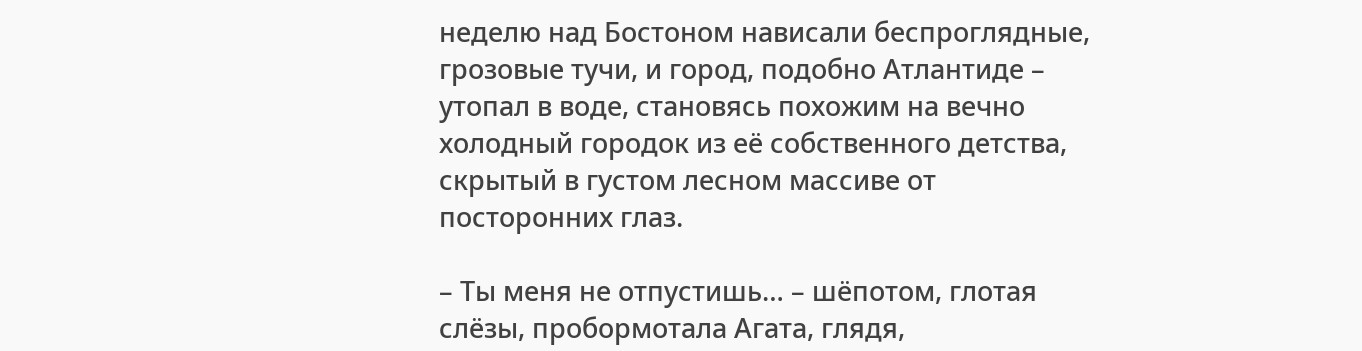неделю над Бостоном нависали беспроглядные, грозовые тучи, и город, подобно Атлантиде – утопал в воде, становясь похожим на вечно холодный городок из её собственного детства, скрытый в густом лесном массиве от посторонних глаз.

– Ты меня не отпустишь… – шёпотом, глотая слёзы, пробормотала Агата, глядя,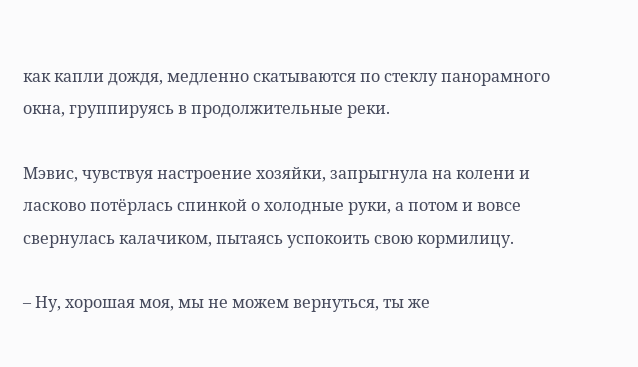как капли дождя, медленно скатываются по стеклу панорамного окна, группируясь в продолжительные реки.

Мэвис, чувствуя настроение хозяйки, запрыгнула на колени и ласково потёрлась спинкой о холодные руки, а потом и вовсе свернулась калачиком, пытаясь успокоить свою кормилицу.

– Ну, хорошая моя, мы не можем вернуться, ты же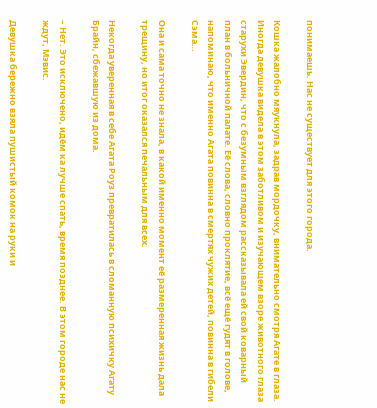понимаешь. Нас не существует для этого города.

Кошка жалобно мяукнула, задрав мордочку, внимательно смотря Агате в глаза. Иногда девушка видела в этом заботливом и изучающем взоре животного глаза старухи Эвердин, что с безумным взглядом рассказывала ей свой коварный план в больничной палате. Её слова, словно проклятие, всё ещё гудят в голове, напоминаю, что именно Агата повинна в смертях чужих детей, повинна в гибели Сэма…

Она и сама точно не знала, в какой именно момент её размеренная жизнь дала трещину, но итог оказался печальным для всех.

Некогда уверенная в себе Агата Роуз превратилась в сломанную психичку Агату Брайн, сбежавшую из дома.

– Нет. Это исключено, идём ка лучше спать, время позднее. В этом городе нас не ждут, Мэвис.

Девушка бережно взяла пушистый комок на руки и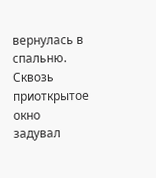вернулась в спальню. Сквозь приоткрытое окно задувал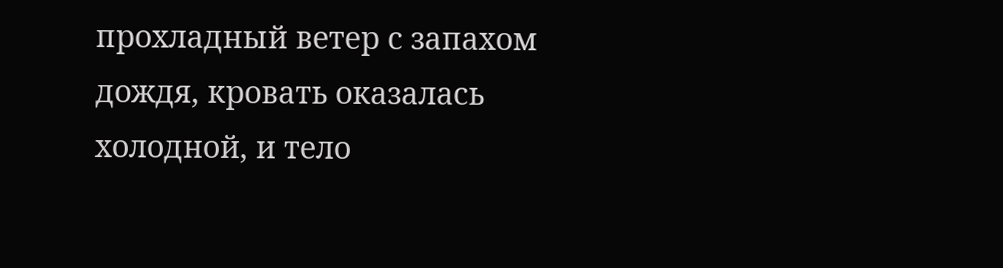прохладный ветер с запахом дождя, кровать оказалась холодной, и тело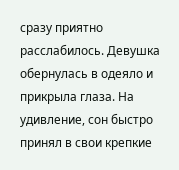сразу приятно расслабилось. Девушка обернулась в одеяло и прикрыла глаза. На удивление, сон быстро принял в свои крепкие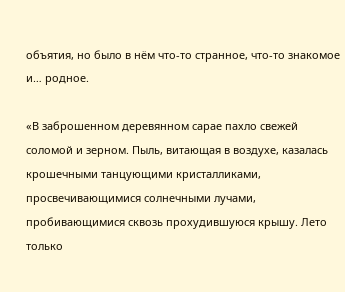объятия, но было в нём что-то странное, что-то знакомое и… родное.

«В заброшенном деревянном сарае пахло свежей соломой и зерном. Пыль, витающая в воздухе, казалась крошечными танцующими кристалликами, просвечивающимися солнечными лучами, пробивающимися сквозь прохудившуюся крышу. Лето только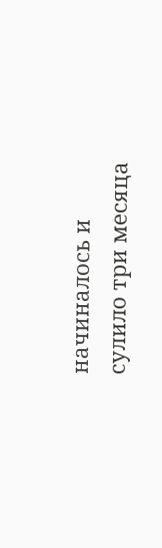начиналось и сулило три месяца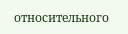относительного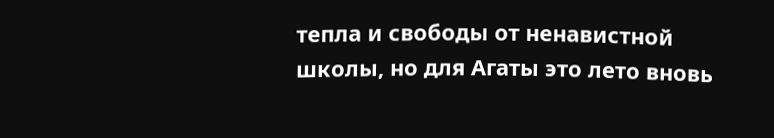тепла и свободы от ненавистной школы, но для Агаты это лето вновь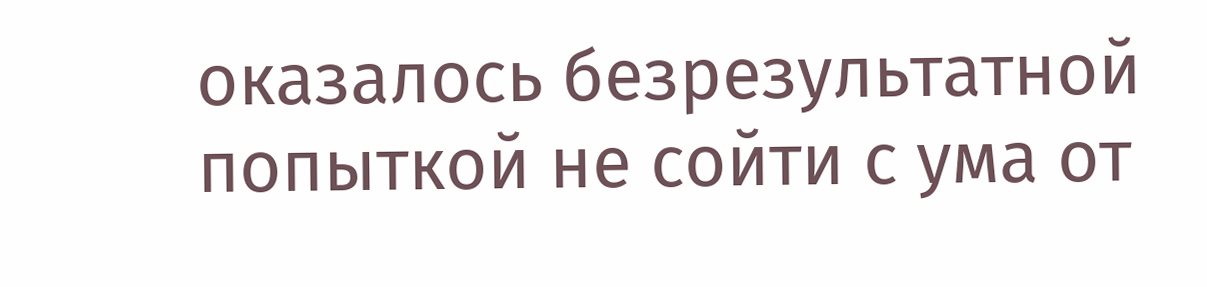оказалось безрезультатной попыткой не сойти с ума от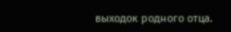выходок родного отца.